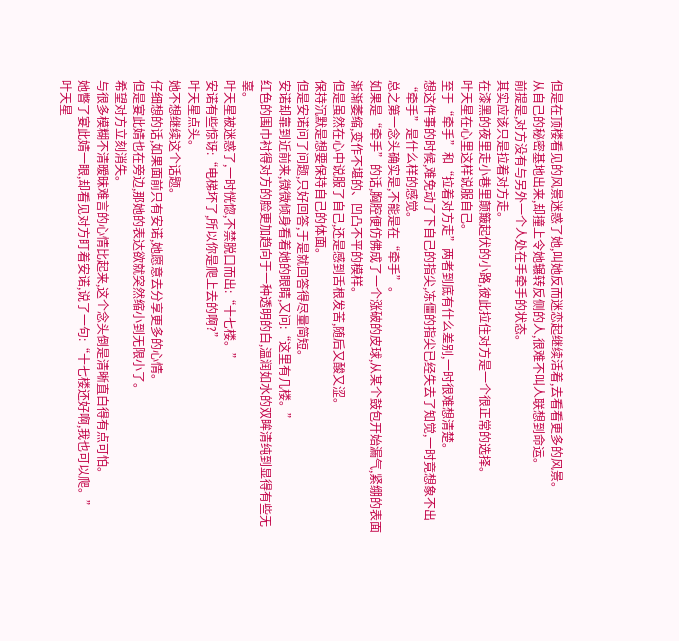但是在顶楼看见的风景迷惑了她,叫她反而迷恋起继续活着,去看看更多的风景。
从自己的秘密基地出来,却撞上令她辗转反侧的人,很难不叫人联想到命运。
前提是,对方没有与另外一个人处在手牵手的状态。
其实应该只是拉着对方走。
在漆黑的夜里走小巷里颠簸起伏的小路,彼此拉住对方是一个很正常的选择。
叶天星在心里这样说服自己。
至于“牵手”和“拉着对方走”两者到底有什么差别,一时很难想清楚。
想这件事的时候,难免动了下自己的指尖,冻僵的指尖已经失去了知觉,一时竟想象不出“牵手”是什么样的感觉。
总之第一念头确实是,不能是在“牵手”。
如果是“牵手”的话,胸腔便仿佛成了一个涨破的皮球,从某个鼓包开始漏气,紧绷的表面渐渐萎缩,变作不堪的、凹凸不平的模样。
但是虽然在心中说服了自己,还是感到舌根发苦,随后又酸又涩。
保持沉默是想要保持自己的体面。
但是安诺问了问题,只好回答,于是就回答得尽量简短。
安诺却靠到近前来,微微倾身看着她的眼睛,又问:“这里有几楼。”
红色的围巾衬得对方的脸更加趋向于一种透明的白,温润如水的双眸清纯到显得有些无辜。
叶天星被迷惑了,一时恍惚,不禁脱口而出:“十七楼。”
安诺有些惊讶:“电梯坏了,所以你是爬上去的啊?”
叶天星点头。
她不想继续这个话题。
仔细想的话,如果面前只有安诺,她愿意去分享更多的心情。
但是宴此婧也在旁边,那她的表达欲就突然缩小到无限小了。
希望对方立刻消失。
与很多模糊不清暧昧难言的心情比起来,这个念头倒是清晰直白得有点可怕。
她瞥了宴此婧一眼,却看见对方盯着安诺,说了一句:“十七楼还好啊,我也可以爬。”
叶天星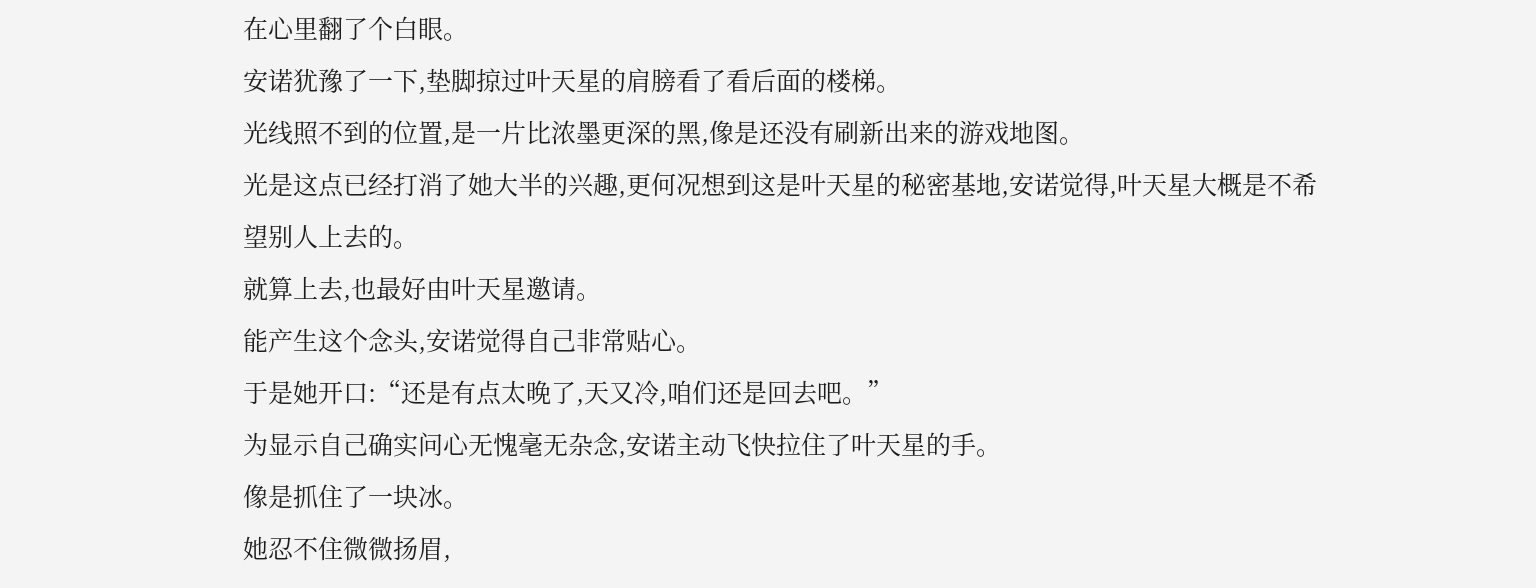在心里翻了个白眼。
安诺犹豫了一下,垫脚掠过叶天星的肩膀看了看后面的楼梯。
光线照不到的位置,是一片比浓墨更深的黑,像是还没有刷新出来的游戏地图。
光是这点已经打消了她大半的兴趣,更何况想到这是叶天星的秘密基地,安诺觉得,叶天星大概是不希望别人上去的。
就算上去,也最好由叶天星邀请。
能产生这个念头,安诺觉得自己非常贴心。
于是她开口:“还是有点太晚了,天又冷,咱们还是回去吧。”
为显示自己确实问心无愧毫无杂念,安诺主动飞快拉住了叶天星的手。
像是抓住了一块冰。
她忍不住微微扬眉,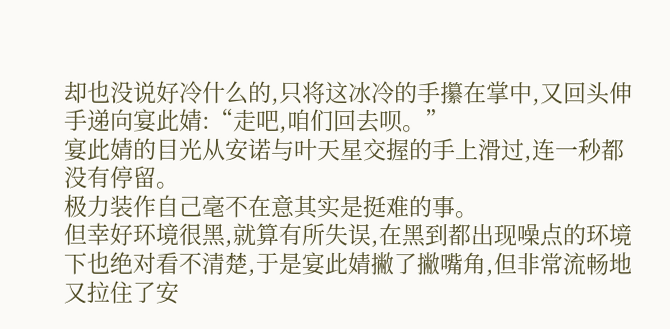却也没说好冷什么的,只将这冰冷的手攥在掌中,又回头伸手递向宴此婧:“走吧,咱们回去呗。”
宴此婧的目光从安诺与叶天星交握的手上滑过,连一秒都没有停留。
极力装作自己毫不在意其实是挺难的事。
但幸好环境很黑,就算有所失误,在黑到都出现噪点的环境下也绝对看不清楚,于是宴此婧撇了撇嘴角,但非常流畅地又拉住了安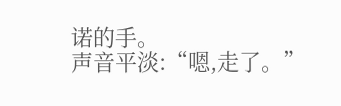诺的手。
声音平淡:“嗯,走了。”